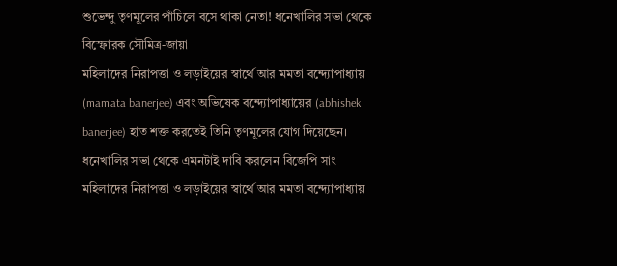শুভেন্দু তৃণমূলের পাঁচিলে বসে থাকা নেতা! ধনেখালির সভা থেকে বিস্ফোরক সৌমিত্র-জায়া
মহিলাদের নিরাপত্তা ও লড়াইয়ের স্বার্থে আর মমতা বন্দ্যোপাধ্যায় (mamata banerjee) এবং অভিষেক বন্দ্যোপাধ্যায়ের (abhishek banerjee) হাত শক্ত করতেই তিনি তৃণমূলের যোগ দিয়েছেন। ধনেখালির সভা থেকে এমনটাই দাবি করলেন বিজেপি সাং
মহিলাদের নিরাপত্তা ও লড়াইয়ের স্বার্থে আর মমতা বন্দ্যোপাধ্যায়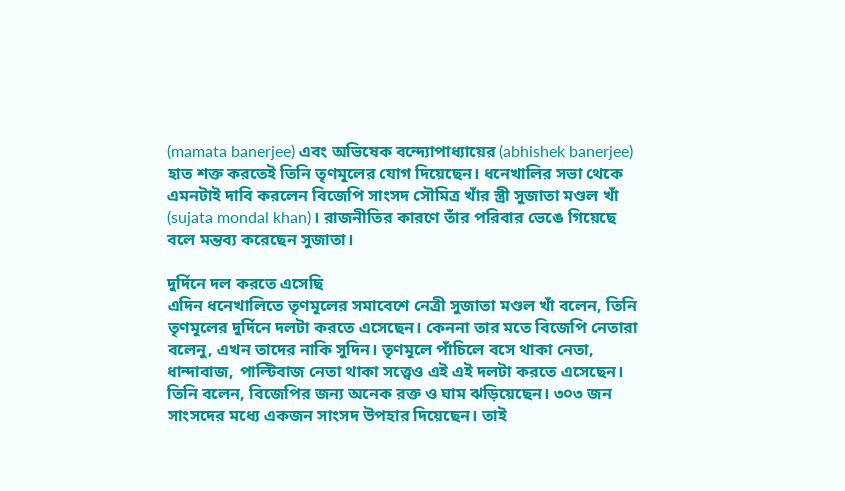(mamata banerjee) এবং অভিষেক বন্দ্যোপাধ্যায়ের (abhishek banerjee) হাত শক্ত করতেই তিনি তৃণমূলের যোগ দিয়েছেন। ধনেখালির সভা থেকে এমনটাই দাবি করলেন বিজেপি সাংসদ সৌমিত্র খাঁর স্ত্রী সুজাতা মণ্ডল খাঁ (sujata mondal khan)। রাজনীতির কারণে তাঁর পরিবার ভেঙে গিয়েছে বলে মন্তব্য করেছেন সুজাতা।

দুর্দিনে দল করতে এসেছি
এদিন ধনেখালিতে তৃণমূলের সমাবেশে নেত্রী সুজাতা মণ্ডল খাঁ বলেন, তিনি তৃণমূলের দুর্দিনে দলটা করতে এসেছেন। কেননা তার মতে বিজেপি নেতারা বলেনু, এখন তাদের নাকি সুদিন। তৃণমূলে পাঁচিলে বসে থাকা নেতা, ধান্দাবাজ, পাল্টিবাজ নেতা থাকা সত্ত্বেও এই এই দলটা করতে এসেছেন। তিনি বলেন, বিজেপির জন্য অনেক রক্ত ও ঘাম ঝড়িয়েছেন। ৩০৩ জন সাংসদের মধ্যে একজন সাংসদ উপহার দিয়েছেন। তাই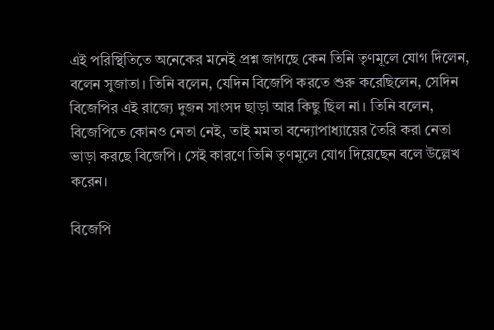এই পরিস্থিতিতে অনেকের মনেই প্রশ্ন জাগছে কেন তিনি তৃণমূলে যোগ দিলেন, বলেন সুজাতা। তিনি বলেন, যেদিন বিজেপি করতে শুরু করেছিলেন, সেদিন বিজেপির এই রাজ্যে দুজন সাংসদ ছাড়া আর কিছু ছিল না। তিনি বলেন, বিজেপিতে কোনও নেতা নেই, তাই মমতা বন্দ্যোপাধ্যায়ের তৈরি করা নেতা ভাড়া করছে বিজেপি। সেই কারণে তিনি তৃণমূলে যোগ দিয়েছেন বলে উল্লেখ করেন।

বিজেপি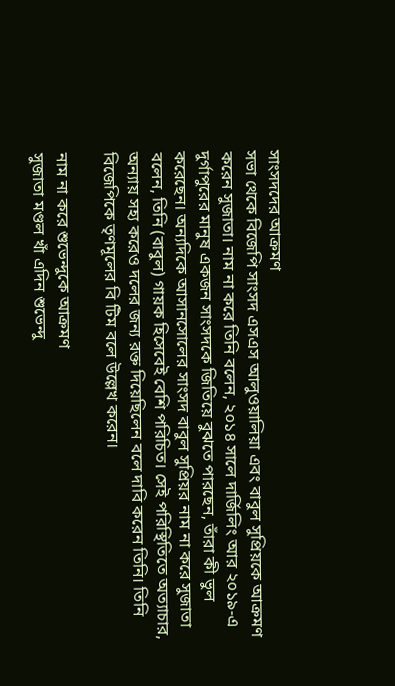সাংসদদের আক্রমণ
সভা থেকে বিজেপি সাংসদ এসএস আলুওয়ালিয়া এবং বাবুল সুপ্রিয়কে আক্রমণ করেন সুজাতা। নাম না করে তিনি বলেন, ২০১৪ সালে দার্জিলিং আর ২০১৯-এ দুর্গাপুরের মানুষ একজন সাংসদকে জিতিয়ে বুঝতে পারছেন, তাঁরা কী ভুল করেছেন। অন্যদিকে আসানসোলের সাংসদ বাবুল সুপ্রিয়র নাম না করে সুজাতা বলেন, তিনি (বাবুল) গায়ক হিসেবেই বেশি পরিচিত। সেই পরিস্থিতিতে অত্যাচার, অন্যায় সহ্য করেও দলের জন্য রক্ত দিয়েছিলেন বলে দাবি করেন তিনি। তিনি বিজেপিকে তৃণমূলের বি টিম বলে উল্লেখ করেন।

নাম না করে শুভেন্দুকে আক্রমণ
সুজাতা মণ্ডল খাঁ এদিন শুভেন্দু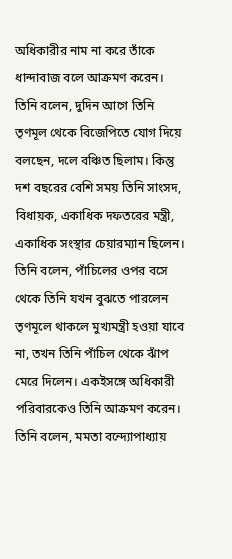অধিকারীর নাম না করে তাঁকে ধান্দাবাজ বলে আক্রমণ করেন। তিনি বলেন, দুদিন আগে তিনি তৃণমূল থেকে বিজেপিতে যোগ দিয়ে বলছেন, দলে বঞ্চিত ছিলাম। কিন্তু দশ বছরের বেশি সময় তিনি সাংসদ, বিধায়ক, একাধিক দফতরের মন্ত্রী, একাধিক সংস্থার চেয়ারম্যান ছিলেন। তিনি বলেন, পাঁচিলের ওপর বসে থেকে তিনি যখন বুঝতে পারলেন তৃণমূলে থাকলে মুখ্যমন্ত্রী হওয়া যাবে না, তখন তিনি পাঁচিল থেকে ঝাঁপ মেরে দিলেন। একইসঙ্গে অধিকারী পরিবারকেও তিনি আক্রমণ করেন। তিনি বলেন, মমতা বন্দ্যোপাধ্যায়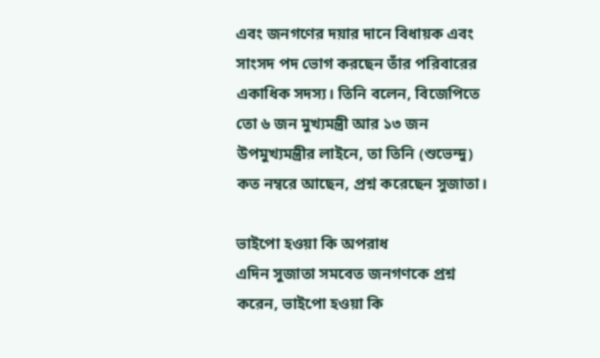এবং জনগণের দয়ার দানে বিধায়ক এবং সাংসদ পদ ভোগ করছেন তাঁর পরিবারের একাধিক সদস্য। তিনি বলেন, বিজেপিতে তো ৬ জন মুখ্যমন্ত্রী আর ১৩ জন উপমুখ্যমন্ত্রীর লাইনে, তা তিনি (শুভেন্দু) কত নম্বরে আছেন, প্রশ্ন করেছেন সুজাতা।

ভাইপো হওয়া কি অপরাধ
এদিন সুজাতা সমবেত জনগণকে প্রশ্ন করেন, ভাইপো হওয়া কি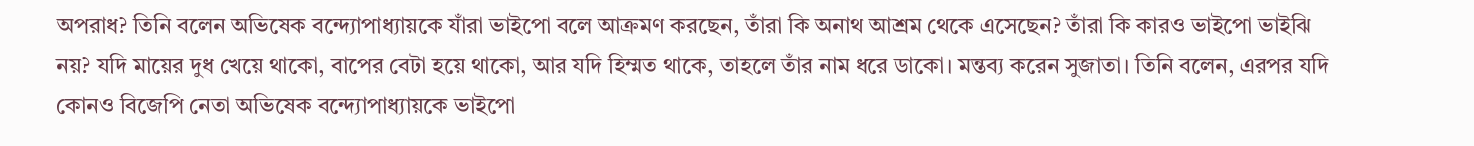অপরাধ? তিনি বলেন অভিষেক বন্দ্যোপাধ্যায়কে যাঁরা ভাইপো বলে আক্রমণ করছেন, তাঁরা কি অনাথ আশ্রম থেকে এসেছেন? তাঁরা কি কারও ভাইপো ভাইঝি নয়? যদি মায়ের দুধ খেয়ে থাকো, বাপের বেটা হয়ে থাকো, আর যদি হিম্মত থাকে, তাহলে তাঁর নাম ধরে ডাকো। মন্তব্য করেন সুজাতা। তিনি বলেন, এরপর যদি কোনও বিজেপি নেতা অভিষেক বন্দ্যোপাধ্যায়কে ভাইপো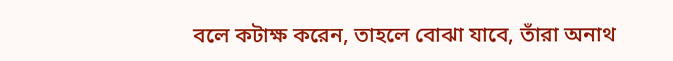বলে কটাক্ষ করেন, তাহলে বোঝা যাবে, তাঁরা অনাথ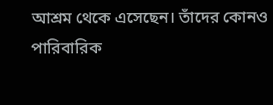আশ্রম থেকে এসেছেন। তাঁদের কোনও পারিবারিক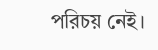পরিচয় নেই।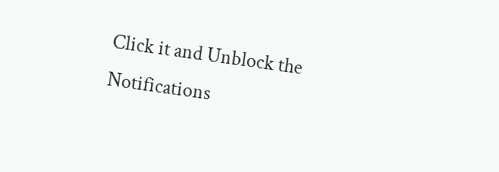Click it and Unblock the Notifications